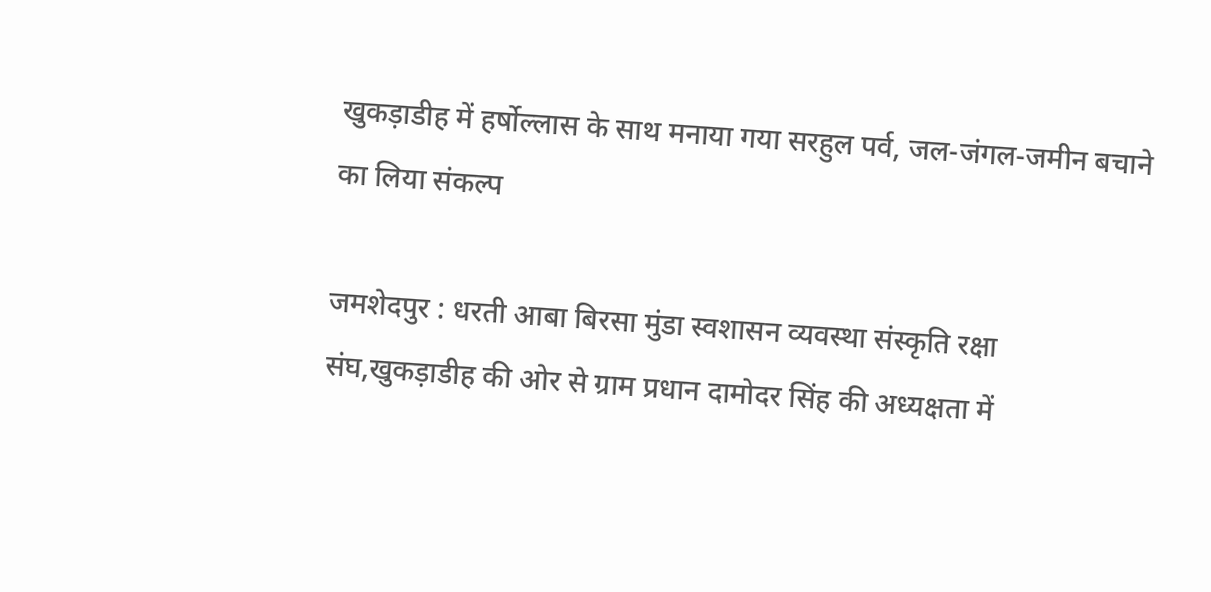खुकड़ाडीह में हर्षोल्लास के साथ मनाया गया सरहुल पर्व, जल-जंगल-जमीन बचाने का लिया संकल्प

जमशेदपुर : धरती आबा बिरसा मुंडा स्वशासन व्यवस्था संस्कृति रक्षा संघ,खुकड़ाडीह की ओर से ग्राम प्रधान दामोदर सिंह की अध्यक्षता में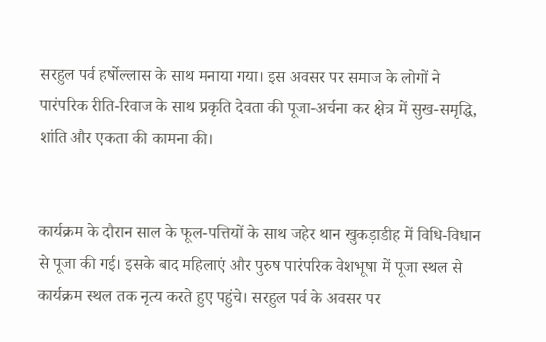सरहुल पर्व हर्षोल्लास के साथ मनाया गया। इस अवसर पर समाज के लोगों ने पारंपरिक रीति-रिवाज के साथ प्रकृति देवता की पूजा-अर्चना कर क्षेत्र में सुख-समृद्धि, शांति और एकता की कामना की।


कार्यक्रम के दौरान साल के फूल-पत्तियों के साथ जहेर थान खुकड़ाडीह में विधि-विधान से पूजा की गई। इसके बाद महिलाएं और पुरुष पारंपरिक वेशभूषा में पूजा स्थल से कार्यक्रम स्थल तक नृत्य करते हुए पहुंचे। सरहुल पर्व के अवसर पर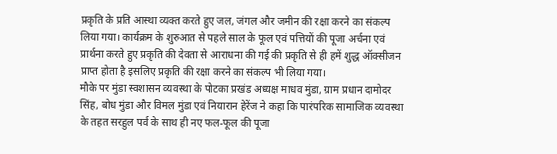प्रकृति के प्रति आस्था व्यक्त करते हुए जल, जंगल और जमीन की रक्षा करने का संकल्प लिया गया। कार्यक्रम के शुरुआत से पहले साल के फूल एवं पत्तियों की पूजा अर्चना एवं प्रार्थना करते हुए प्रकृति की देवता से आराधना की गई की प्रकृति से ही हमें शुद्ध ऑक्सीजन प्राप्त होता है इसलिए प्रकृति की रक्षा करने का संकल्प भी लिया गया।
मौके पर मुंडा स्वशासन व्यवस्था के पोटका प्रखंड अध्यक्ष माधव मुंडा, ग्राम प्रधान दामोदर सिंह, बोध मुंडा और विमल मुंडा एवं नियारान हेरेंज ने कहा कि पारंपरिक सामाजिक व्यवस्था के तहत सरहुल पर्व के साथ ही नए फल-फूल की पूजा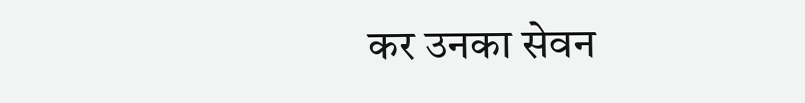कर उनका सेवन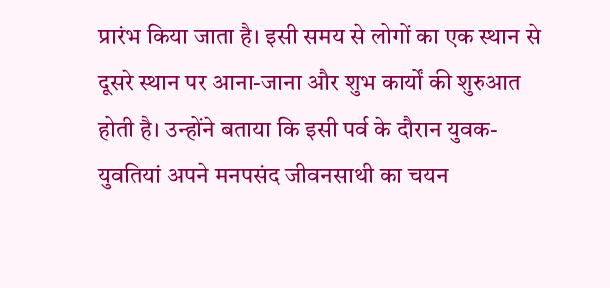प्रारंभ किया जाता है। इसी समय से लोगों का एक स्थान से दूसरे स्थान पर आना-जाना और शुभ कार्यों की शुरुआत होती है। उन्होंने बताया कि इसी पर्व के दौरान युवक-युवतियां अपने मनपसंद जीवनसाथी का चयन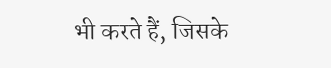भी करते हैं, जिसके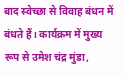बाद स्वेच्छा से विवाह बंधन में बंधते हैं। कार्यक्रम में मुख्य रूप से उमेश चंद्र मुंडा,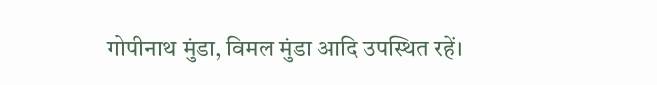गोपीनाथ मुंडा, विमल मुंडा आदि उपस्थित रहें।